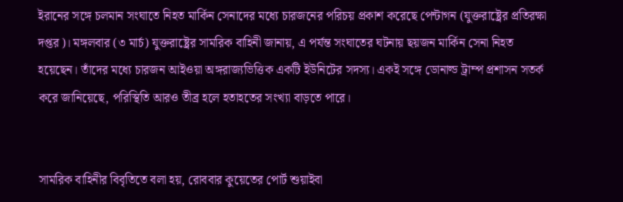ইরানের সঙ্গে চলমান সংঘাতে নিহত মার্কিন সেনাদের মধ্যে চারজনের পরিচয় প্রকাশ করেছে পেন্টাগন (যুক্তরাষ্ট্রের প্রতিরক্ষা দপ্তর)। মঙ্গলবার (৩ মার্চ) যুক্তরাষ্ট্রের সামরিক বাহিনী জানায়, এ পর্যন্ত সংঘাতের ঘটনায় ছয়জন মার্কিন সেনা নিহত হয়েছেন। তাঁদের মধ্যে চারজন আইওয়া অঙ্গরাজ্যভিত্তিক একটি ইউনিটের সদস্য। একই সঙ্গে ডোনাল্ড ট্রাম্প প্রশাসন সতর্ক করে জানিয়েছে, পরিস্থিতি আরও তীব্র হলে হতাহতের সংখ্যা বাড়তে পারে।


সামরিক বাহিনীর বিবৃতিতে বলা হয়, রোববার কুয়েতের পোর্ট শুয়াইবা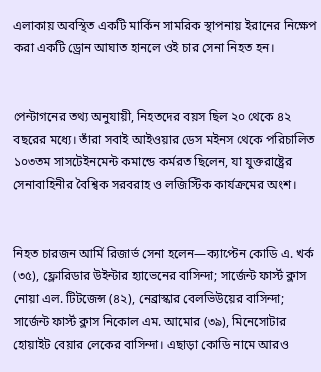এলাকায় অবস্থিত একটি মার্কিন সামরিক স্থাপনায় ইরানের নিক্ষেপ করা একটি ড্রোন আঘাত হানলে ওই চার সেনা নিহত হন।


পেন্টাগনের তথ্য অনুযায়ী, নিহতদের বয়স ছিল ২০ থেকে ৪২ বছরের মধ্যে। তাঁরা সবাই আইওয়ার ডেস মইনস থেকে পরিচালিত ১০৩তম সাসটেইনমেন্ট কমান্ডে কর্মরত ছিলেন, যা যুক্তরাষ্ট্রের সেনাবাহিনীর বৈশ্বিক সরবরাহ ও লজিস্টিক কার্যক্রমের অংশ।


নিহত চারজন আর্মি রিজার্ভ সেনা হলেন—ক্যাপ্টেন কোডি এ. খর্ক (৩৫), ফ্লোরিডার উইন্টার হ্যাভেনের বাসিন্দা; সার্জেন্ট ফার্স্ট ক্লাস নোয়া এল. টিটজেন্স (৪২), নেব্রাস্কার বেলভিউয়ের বাসিন্দা; সার্জেন্ট ফার্স্ট ক্লাস নিকোল এম. আমোর (৩৯), মিনেসোটার হোয়াইট বেয়ার লেকের বাসিন্দা। এছাড়া কোডি নামে আরও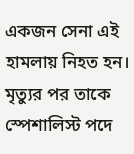একজন সেনা এই হামলায় নিহত হন। মৃত্যুর পর তাকে স্পেশালিস্ট পদে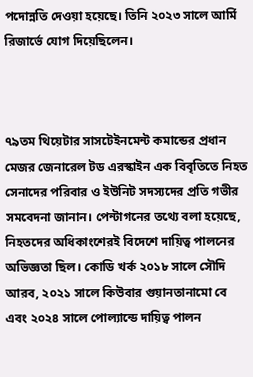পদোন্নতি দেওয়া হয়েছে। তিনি ২০২৩ সালে আর্মি রিজার্ভে যোগ দিয়েছিলেন।



৭৯তম থিয়েটার সাসটেইনমেন্ট কমান্ডের প্রধান মেজর জেনারেল টড এরস্কাইন এক বিবৃতিতে নিহত সেনাদের পরিবার ও ইউনিট সদস্যদের প্রতি গভীর সমবেদনা জানান। পেন্টাগনের তথ্যে বলা হয়েছে, নিহতদের অধিকাংশেরই বিদেশে দায়িত্ব পালনের অভিজ্ঞতা ছিল। কোডি খর্ক ২০১৮ সালে সৌদি আরব, ২০২১ সালে কিউবার গুয়ানতানামো বে এবং ২০২৪ সালে পোল্যান্ডে দায়িত্ব পালন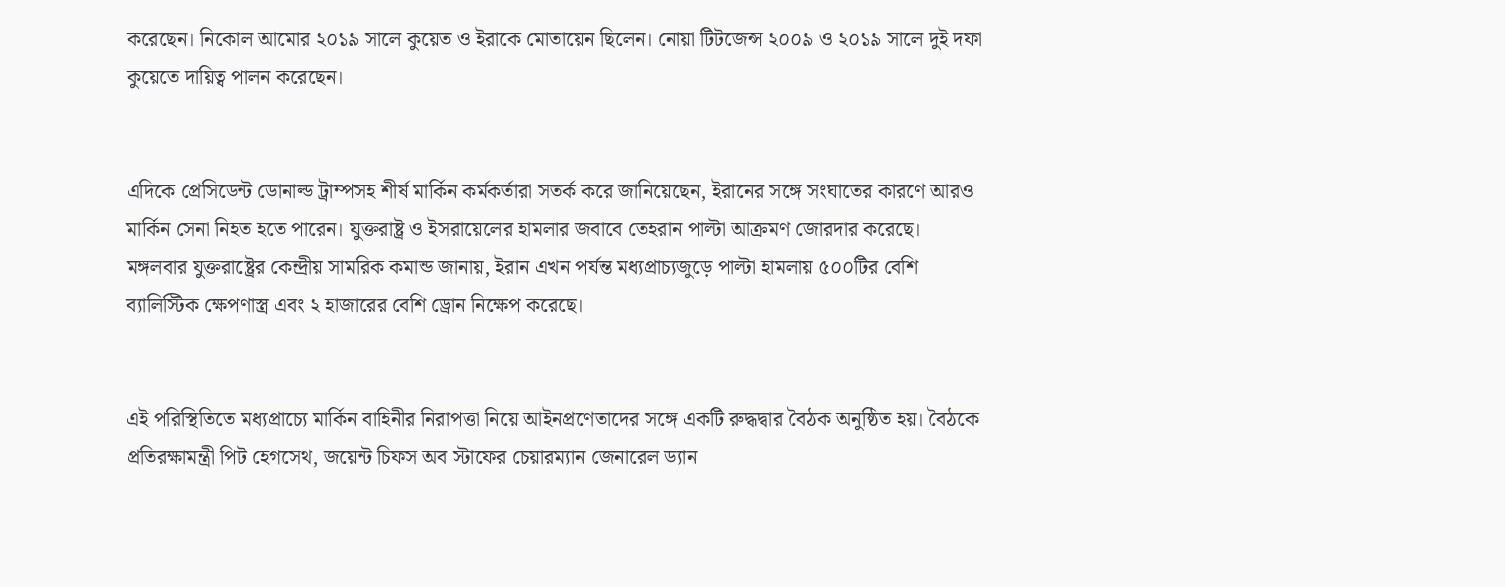করেছেন। নিকোল আমোর ২০১৯ সালে কুয়েত ও ইরাকে মোতায়েন ছিলেন। নোয়া টিটজেন্স ২০০৯ ও ২০১৯ সালে দুই দফা কুয়েতে দায়িত্ব পালন করেছেন।


এদিকে প্রেসিডেন্ট ডোনাল্ড ট্রাম্পসহ শীর্ষ মার্কিন কর্মকর্তারা সতর্ক করে জানিয়েছেন, ইরানের সঙ্গে সংঘাতের কারণে আরও মার্কিন সেনা নিহত হতে পারেন। যুক্তরাষ্ট্র ও ইসরায়েলের হামলার জবাবে তেহরান পাল্টা আক্রমণ জোরদার করেছে। মঙ্গলবার যুক্তরাষ্ট্রের কেন্দ্রীয় সামরিক কমান্ড জানায়, ইরান এখন পর্যন্ত মধ্যপ্রাচ্যজুড়ে পাল্টা হামলায় ৫০০টির বেশি ব্যালিস্টিক ক্ষেপণাস্ত্র এবং ২ হাজারের বেশি ড্রোন নিক্ষেপ করেছে।


এই পরিস্থিতিতে মধ্যপ্রাচ্যে মার্কিন বাহিনীর নিরাপত্তা নিয়ে আইনপ্রণেতাদের সঙ্গে একটি রুদ্ধদ্বার বৈঠক অনুষ্ঠিত হয়। বৈঠকে প্রতিরক্ষামন্ত্রী পিট হেগসেথ, জয়েন্ট চিফস অব স্টাফের চেয়ারম্যান জেনারেল ড্যান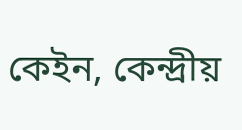কেইন, কেন্দ্রীয়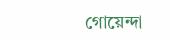গোয়েন্দা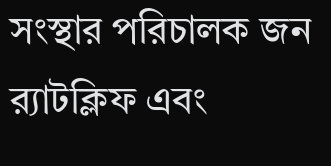সংস্থার পরিচালক জন র‍্যাটক্লিফ এবং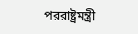পররাষ্ট্রমন্ত্রী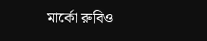মার্কো রুবিও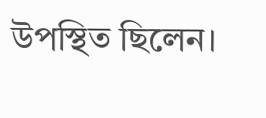উপস্থিত ছিলেন।